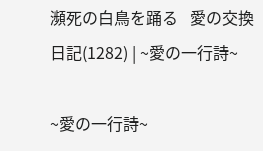瀕死の白鳥を踊る   愛の交換日記(1282) | ~愛の一行詩~

~愛の一行詩~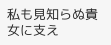私も見知らぬ貴女に支え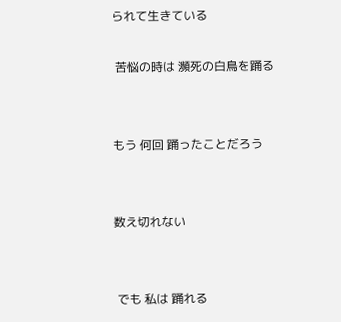られて生きている

 苦悩の時は 瀕死の白鳥を踊る


もう 何回 踊ったことだろう


数え切れない


 でも 私は 踊れる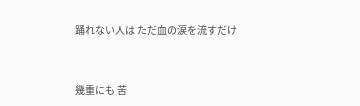踊れない人は ただ血の涙を流すだけ


幾重にも 苦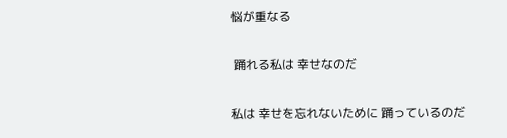悩が重なる


 踊れる私は 幸せなのだ


私は 幸せを忘れないために 踊っているのだ